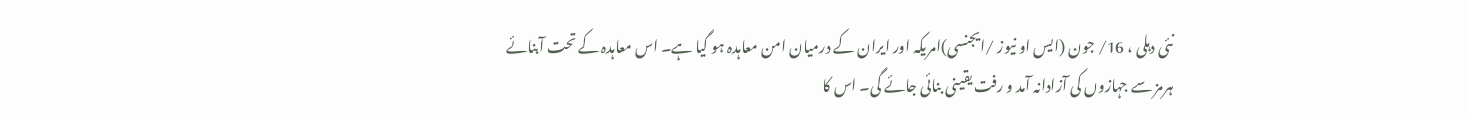نئی دہلی ، 16/ جون (ایس او نیوز /ایجنسی)امریکہ اور ایران کے درمیان امن معاہدہ ہو گیا ہے۔ اس معاہدہ کے تحت آبنائے ہرمز سے جہازوں کی آزادانہ آمد و رفت یقینی بنائی جائے گی۔ اس کا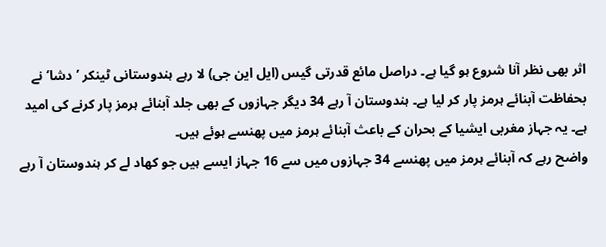اثر بھی نظر آنا شروع ہو گیا ہے۔ دراصل مائع قدرتی گیس (ایل این جی) لا رہے ہندوستانی ٹینکر ’دشا‘ نے بحفاظت آبنائے ہرمز پار کر لیا ہے۔ ہندوستان آ رہے 34 دیگر جہازوں کے بھی جلد آبنائے ہرمز پار کرنے کی امید ہے۔ یہ جہاز مغربی ایشیا کے بحران کے باعث آبنائے ہرمز میں پھنسے ہوئے ہیں۔
واضح رہے کہ آبنائے ہرمز میں پھنسے 34 جہازوں میں سے 16 جہاز ایسے ہیں جو کھاد لے کر ہندوستان آ رہے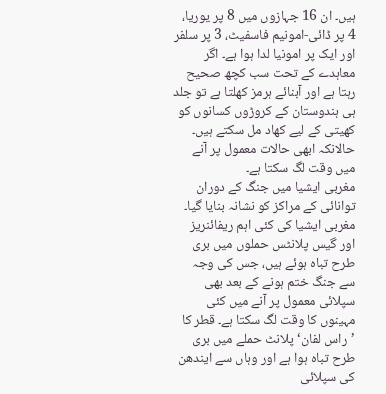ہیں۔ ان 16 جہازوں میں 8 پر یوریا، 4 پر ڈائی-امونیم فاسفیٹ، 3 پر سلفر اور ایک پر امونیا لدا ہوا ہے۔ اگر معاہدے کے تحت سب کچھ صحیح رہتا ہے اور آبنائے ہرمز کھلتا ہے تو جلد ہی ہندوستان کے کروڑوں کسانوں کو کھیتی کے لیے کھاد مل سکتے ہیں۔ حالانکہ ابھی حالات معمول پر آنے میں وقت لگ سکتا ہے۔
مغربی ایشیا میں جنگ کے دوران توانائی کے مراکز کو نشانہ بنایا گیا۔ مغربی ایشیا کی کئی اہم ریفائنریز اور گیس پلانٹس حملوں میں بری طرح تباہ ہوئے ہیں، جس کی وجہ سے جنگ ختم ہونے کے بعد بھی سپلائی معمول پر آنے میں کئی مہینوں کا وقت لگ سکتا ہے۔ قطر کا ’راس لفان‘ پلانٹ حملے میں بری طرح تباہ ہوا ہے اور وہاں سے ایندھن کی سپلائی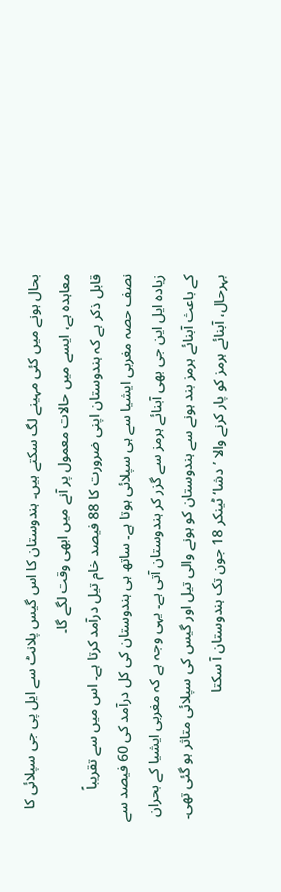بحال ہونے میں کئی مہینے لگ سکتے ہیں۔ ہندوستان کا اس گیس پلانٹ سے ایل پی جی سپلائی کا معاہدہ ہے، ایسے میں حالات معمول پر آنے میں ابھی وقت لگے گا۔
قابل ذکر ہے کہ ہندوستان اپنی ضرورت کا 88 فیصد خام تیل درآمد کرتا ہے۔ اس میں سے تقریباً نصف حصہ مغربی ایشیا سے ہی سپلائی ہوتا ہے۔ ساتھ ہی ہندوستان کی کل درآمد کی 60 فیصد سے زیادہ ایل این جی بھی آبنائے ہرمز سے گزر کر ہندوستان آتی ہے۔ یہی وجہ ہے کہ مغربی ایشیا کے بحران کے باعث آبنائے ہرمز بند ہونے سے ہندوستان کو ہونے والی تیل اور گیس کی سپلائی متاثر ہو گئی تھی۔ بہرحال، آبنائے ہرمز کو پار کرنے والا ’دشا‘ ٹینکر 18 جون تک ہندوستان آ سکتا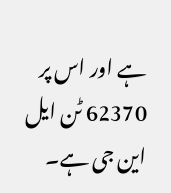ہے اور اس پر 62370 ٹن ایل این جی ہے۔